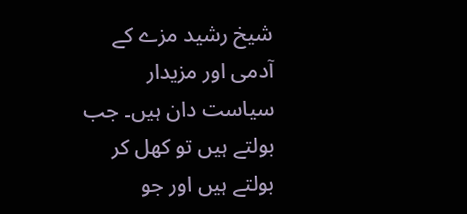شیخ رشید مزے کے آدمی اور مزیدار سیاست دان ہیں۔ جب بولتے ہیں تو کھل کر بولتے ہیں اور جو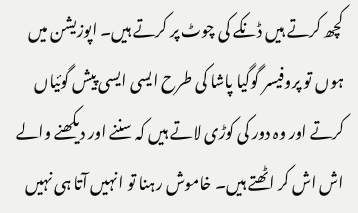کچھ کرتے ہیں ڈنکے کی چوٹ پر کرتے ہیں۔ اپوزیشن میں ہوں تو پروفیسر گوگیا پاشا کی طرح ایسی ایسی پیش گوئیاں کرتے اور وہ دور کی کوڑی لاتے ہیں کہ سننے اور دیکھنے والے اش اش کر اٹھتے ہیں۔ خاموش رہنا تو انہیں آتا ہی نہیں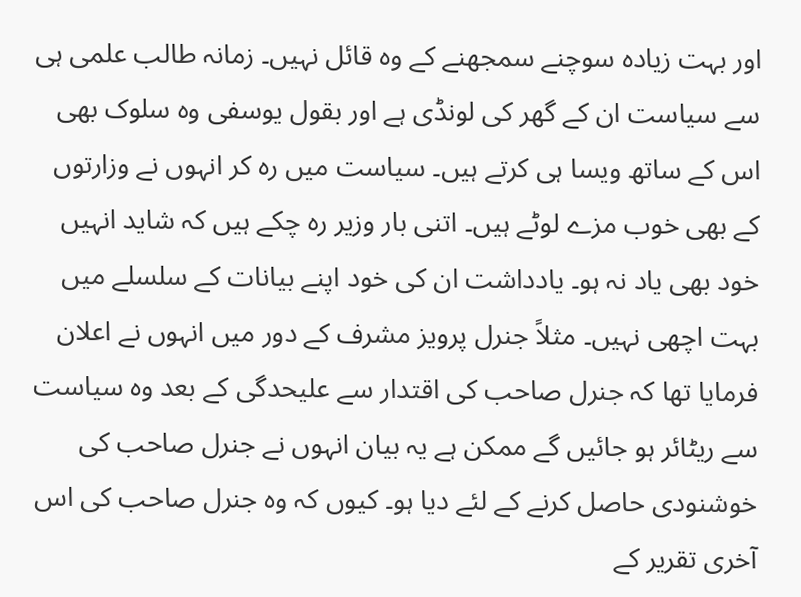اور بہت زیادہ سوچنے سمجھنے کے وہ قائل نہیں۔ زمانہ طالب علمی ہی سے سیاست ان کے گھر کی لونڈی ہے اور بقول یوسفی وہ سلوک بھی اس کے ساتھ ویسا ہی کرتے ہیں۔ سیاست میں رہ کر انہوں نے وزارتوں کے بھی خوب مزے لوٹے ہیں۔ اتنی بار وزیر رہ چکے ہیں کہ شاید انہیں خود بھی یاد نہ ہو۔ یادداشت ان کی خود اپنے بیانات کے سلسلے میں بہت اچھی نہیں۔ مثلاً جنرل پرویز مشرف کے دور میں انہوں نے اعلان فرمایا تھا کہ جنرل صاحب کی اقتدار سے علیحدگی کے بعد وہ سیاست سے ریٹائر ہو جائیں گے ممکن ہے یہ بیان انہوں نے جنرل صاحب کی خوشنودی حاصل کرنے کے لئے دیا ہو۔ کیوں کہ وہ جنرل صاحب کی اس آخری تقریر کے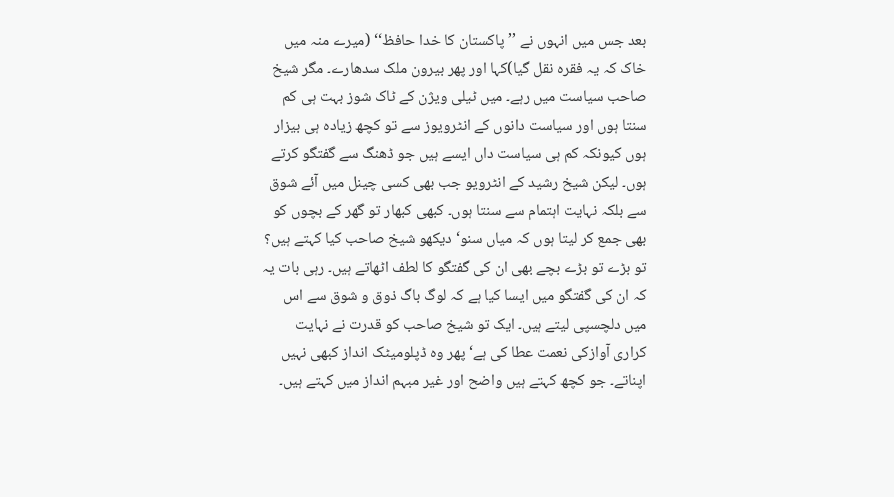بعد جس میں انہوں نے ’’پاکستان کا خدا حافظ‘‘ (میرے منہ میں خاک کہ یہ فقرہ نقل گیا)کہا اور پھر بیرون ملک سدھارے۔ مگر شیخ صاحب سیاست میں رہے۔ میں ٹیلی ویژن کے ٹاک شوز بہت ہی کم سنتا ہوں اور سیاست دانوں کے انٹرویوز سے تو کچھ زیادہ ہی بیزار ہوں کیونکہ کم ہی سیاست داں ایسے ہیں جو ڈھنگ سے گفتگو کرتے ہوں۔ لیکن شیخ رشید کے انٹرویو جب بھی کسی چینل میں آئے شوق سے بلکہ نہایت اہتمام سے سنتا ہوں۔ کبھی کبھار تو گھر کے بچوں کو بھی جمع کر لیتا ہوں کہ میاں سنو‘ دیکھو شیخ صاحب کیا کہتے ہیں؟ تو بڑے تو بڑے بچے بھی ان کی گفتگو کا لطف اٹھاتے ہیں۔ رہی بات یہ کہ ان کی گفتگو میں ایسا کیا ہے کہ لوگ باگ ذوق و شوق سے اس میں دلچسپی لیتے ہیں۔ ایک تو شیخ صاحب کو قدرت نے نہایت کراری آوازکی نعمت عطا کی ہے‘ پھر وہ ڈپلومیٹک انداز کبھی نہیں اپناتے۔ جو کچھ کہتے ہیں واضح اور غیر مبہم انداز میں کہتے ہیں۔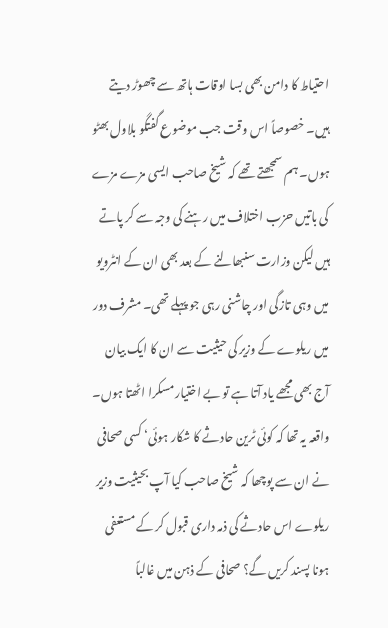احتیاط کا دامن بھی بسا اوقات ہاتھ سے چھوڑ دیتے ہیں۔ خصوصاً اس وقت جب موضوع گفتگو بلاول بھٹو ہوں۔ ہم سمجھتے تھے کہ شیخ صاحب ایسی مزے مزے کی باتیں حزب اختلاف میں رہنے کی وجہ سے کر پاتے ہیں لیکن وزارت سنبھالنے کے بعد بھی ان کے انٹرویو میں وہی تازگی اور چاشنی رہی جو پہلے تھی۔ مشرف دور میں ریلوے کے وزیر کی حیثیت سے ان کا ایک بیان آج بھی مجھے یاد آتا ہے تو بے اختیار مسکرا اٹھتا ہوں۔ واقعہ یہ تھا کہ کوئی ٹرین حادثے کا شکار ہوئی‘ کسی صحافی نے ان سے پوچھا کہ شیخ صاحب کیا آپ بحیثیت وزیر ریلوے اس حادثے کی ذمہ داری قبول کر کے مستعفی ہونا پسند کریں گے؟ صحافی کے ذہن میں غالباً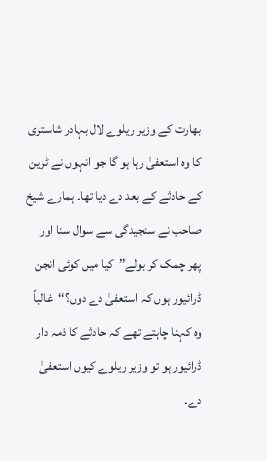بھارت کے وزیر ریلوے لال بہادر شاستری کا وہ استعفیٰ رہا ہو گا جو انہوں نے ٹرین کے حادثے کے بعد دے دیا تھا۔ ہمارے شیخ صاحب نے سنجیدگی سے سوال سنا اور پھر چمک کر بولے’’کیا میں کوئی انجن ڈرائیور ہوں کہ استعفیٰ دے دوں؟‘‘غالباً وہ کہنا چاہتے تھے کہ حادثے کا ذمہ دار ڈرائیور ہو تو وزیر ریلوے کیوں استعفیٰ دے۔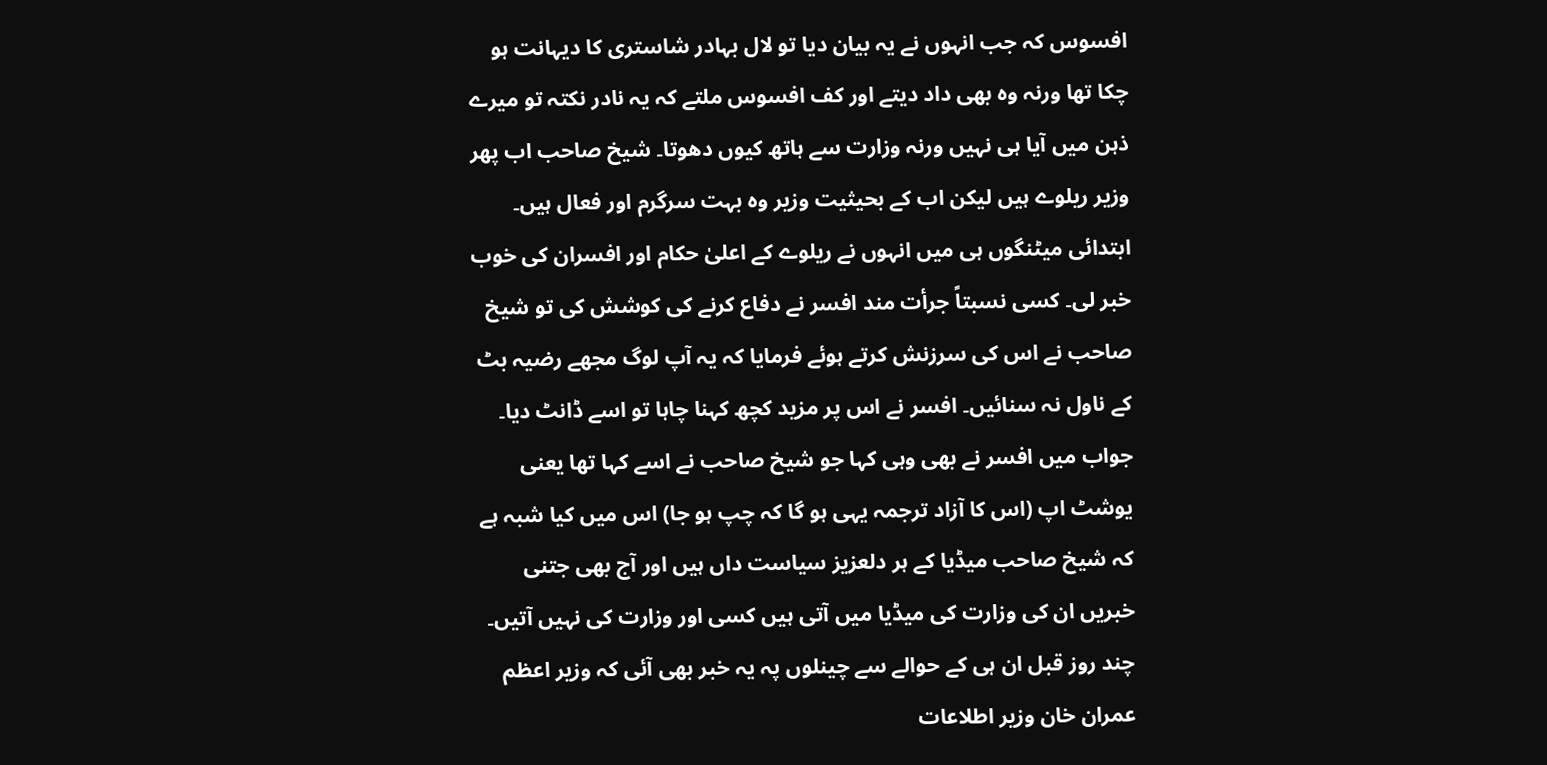افسوس کہ جب انہوں نے یہ بیان دیا تو لال بہادر شاستری کا دیہانت ہو چکا تھا ورنہ وہ بھی داد دیتے اور کف افسوس ملتے کہ یہ نادر نکتہ تو میرے ذہن میں آیا ہی نہیں ورنہ وزارت سے ہاتھ کیوں دھوتا۔ شیخ صاحب اب پھر وزیر ریلوے ہیں لیکن اب کے بحیثیت وزیر وہ بہت سرگرم اور فعال ہیں۔ ابتدائی میٹنگوں ہی میں انہوں نے ریلوے کے اعلیٰ حکام اور افسران کی خوب خبر لی۔ کسی نسبتاً جرأت مند افسر نے دفاع کرنے کی کوشش کی تو شیخ صاحب نے اس کی سرزنش کرتے ہوئے فرمایا کہ یہ آپ لوگ مجھے رضیہ بٹ کے ناول نہ سنائیں۔ افسر نے اس پر مزید کچھ کہنا چاہا تو اسے ڈانٹ دیا۔ جواب میں افسر نے بھی وہی کہا جو شیخ صاحب نے اسے کہا تھا یعنی یوشٹ اپ (اس کا آزاد ترجمہ یہی ہو گا کہ چپ ہو جا) اس میں کیا شبہ ہے کہ شیخ صاحب میڈیا کے ہر دلعزیز سیاست داں ہیں اور آج بھی جتنی خبریں ان کی وزارت کی میڈیا میں آتی ہیں کسی اور وزارت کی نہیں آتیں۔ چند روز قبل ان ہی کے حوالے سے چینلوں پہ یہ خبر بھی آئی کہ وزیر اعظم عمران خان وزیر اطلاعات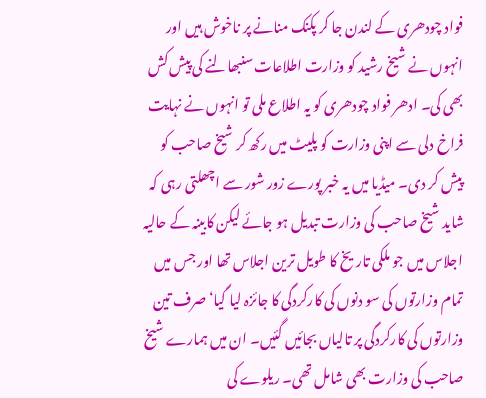فواد چودھری کے لندن جا کر پکنک منانے پر ناخوش ہیں اور انہوں نے شیخ رشید کو وزارت اطلاعات سنبھالنے کی پیش کش بھی کی۔ ادھر فواد چودھری کو یہ اطلاع ملی تو انہوں نے نہایت فراخ دلی سے اپنی وزارت کو پلیٹ میں رکھ کر شیخ صاحب کو پیش کر دی۔ میڈیا میں یہ خبر پورے زور شور سے اچھلتی رہی کہ شاید شیخ صاحب کی وزارت تبدیل ہو جائے لیکن کابینہ کے حالیہ اجلاس میں جو ملکی تاریخ کا طویل ترین اجلاس تھا اور جس میں تمام وزارتوں کی سو دنوں کی کارکردگی کا جائزہ لیا گیا‘ صرف تین وزارتوں کی کارکردگی پر تالیاں بجائیں گئیں۔ ان میں ہمارے شیخ صاحب کی وزارت بھی شامل تھی۔ ریلوے کی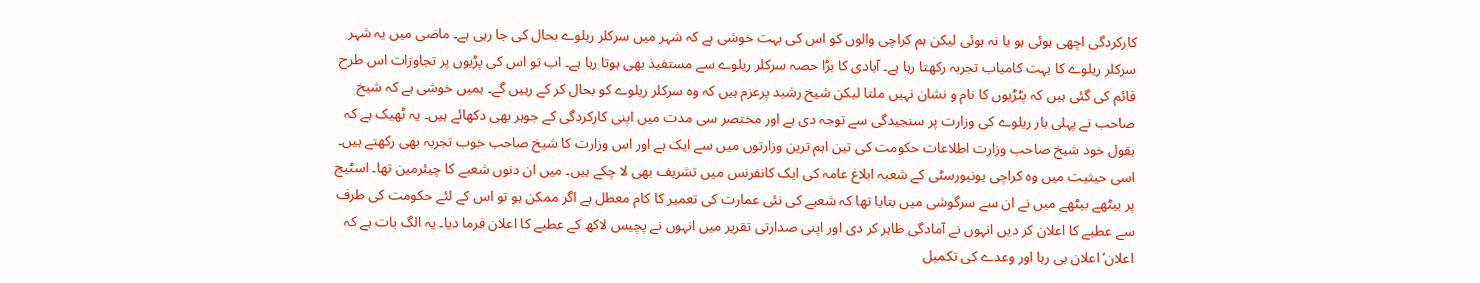کارکردگی اچھی ہوئی ہو یا نہ ہوئی لیکن ہم کراچی والوں کو اس کی بہت خوشی ہے کہ شہر میں سرکلر ریلوے بحال کی جا رہی ہے۔ ماضی میں یہ شہر سرکلر ریلوے کا بہت کامیاب تجربہ رکھتا رہا ہے۔ آبادی کا بڑا حصہ سرکلر ریلوے سے مستفیذ بھی ہوتا رہا ہے۔ اب تو اس کی پڑیوں پر تجاوزات اس طرح قائم کی گئی ہیں کہ پٹڑیوں کا نام و نشان نہیں ملتا لیکن شیخ رشید پرعزم ہیں کہ وہ سرکلر ریلوے کو بحال کر کے رہیں گے۔ ہمیں خوشی ہے کہ شیخ صاحب نے پہلی بار ریلوے کی وزارت پر سنجیدگی سے توجہ دی ہے اور مختصر سی مدت میں اپنی کارکردگی کے جوہر بھی دکھائے ہیں۔ یہ ٹھیک ہے کہ بقول خود شیخ صاحب وزارت اطلاعات حکومت کی تین اہم ترین وزارتوں میں سے ایک ہے اور اس وزارت کا شیخ صاحب خوب تجربہ بھی رکھتے ہیں۔ اسی حیثیت میں وہ کراچی یونیورسٹی کے شعبہ ابلاغ عامہ کی ایک کانفرنس میں تشریف بھی لا چکے ہیں۔ میں ان دنوں شعبے کا چیئرمین تھا۔ اسٹیج پر بیٹھے بیٹھے میں نے ان سے سرگوشی میں بتایا تھا کہ شعبے کی نئی عمارت کی تعمیر کا کام معطل ہے اگر ممکن ہو تو اس کے لئے حکومت کی طرف سے عطیے کا اعلان کر دیں انہوں نے آمادگی ظاہر کر دی اور اپنی صدارتی تقریر میں انہوں نے پچیس لاکھ کے عطیے کا اعلان فرما دیا۔ یہ الگ بات ہے کہ اعلان‘ اعلان ہی رہا اور وعدے کی تکمیل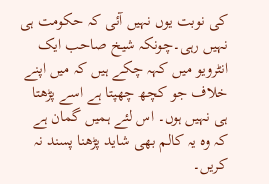کی نوبت یوں نہیں آئی کہ حکومت ہی نہیں رہی۔چونکہ شیخ صاحب ایک انٹرویو میں کہہ چکے ہیں کہ میں اپنے خلاف جو کچھ چھپتا ہے اسے پڑھتا ہی نہیں ہوں۔ اس لئے ہمیں گمان ہے کہ وہ یہ کالم بھی شاید پڑھنا پسند نہ کریں۔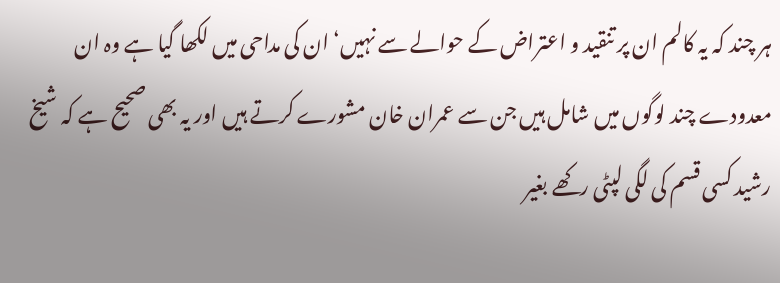ہر چند کہ یہ کالم ان پر تنقید و اعتراض کے حوالے سے نہیں‘ ان کی مداحی میں لکھا گیا ہے وہ ان معدودے چند لوگوں میں شامل ہیں جن سے عمران خان مشورے کرتے ہیں اور یہ بھی صحیح ہے کہ شیخ رشید کسی قسم کی لگی لپٹی رکھے بغیر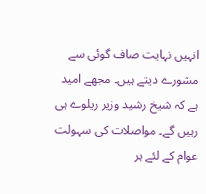انہیں نہایت صاف گوئی سے مشورے دیتے ہیں۔ مجھے امید ہے کہ شیخ رشید وزیر ریلوے ہی رہیں گے۔ مواصلات کی سہولت عوام کے لئے ہر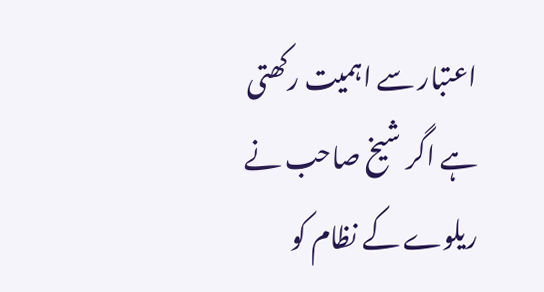اعتبار سے اہمیت رکھتی ہے اگر شیخ صاحب نے ریلوے کے نظام کو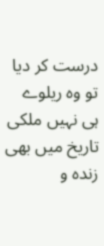درست کر دیا تو وہ ریلوے ہی نہیں ملکی تاریخ میں بھی زندہ و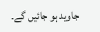جاوید ہو جائیں گے۔